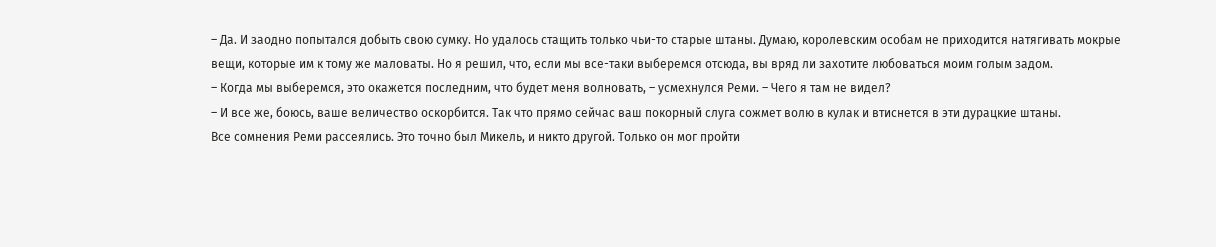– Да. И заодно попытался добыть свою сумку. Но удалось стащить только чьи-то старые штаны. Думаю, королевским особам не приходится натягивать мокрые вещи, которые им к тому же маловаты. Но я решил, что, если мы все-таки выберемся отсюда, вы вряд ли захотите любоваться моим голым задом.
– Когда мы выберемся, это окажется последним, что будет меня волновать, – усмехнулся Реми. – Чего я там не видел?
– И все же, боюсь, ваше величество оскорбится. Так что прямо сейчас ваш покорный слуга сожмет волю в кулак и втиснется в эти дурацкие штаны.
Все сомнения Реми рассеялись. Это точно был Микель, и никто другой. Только он мог пройти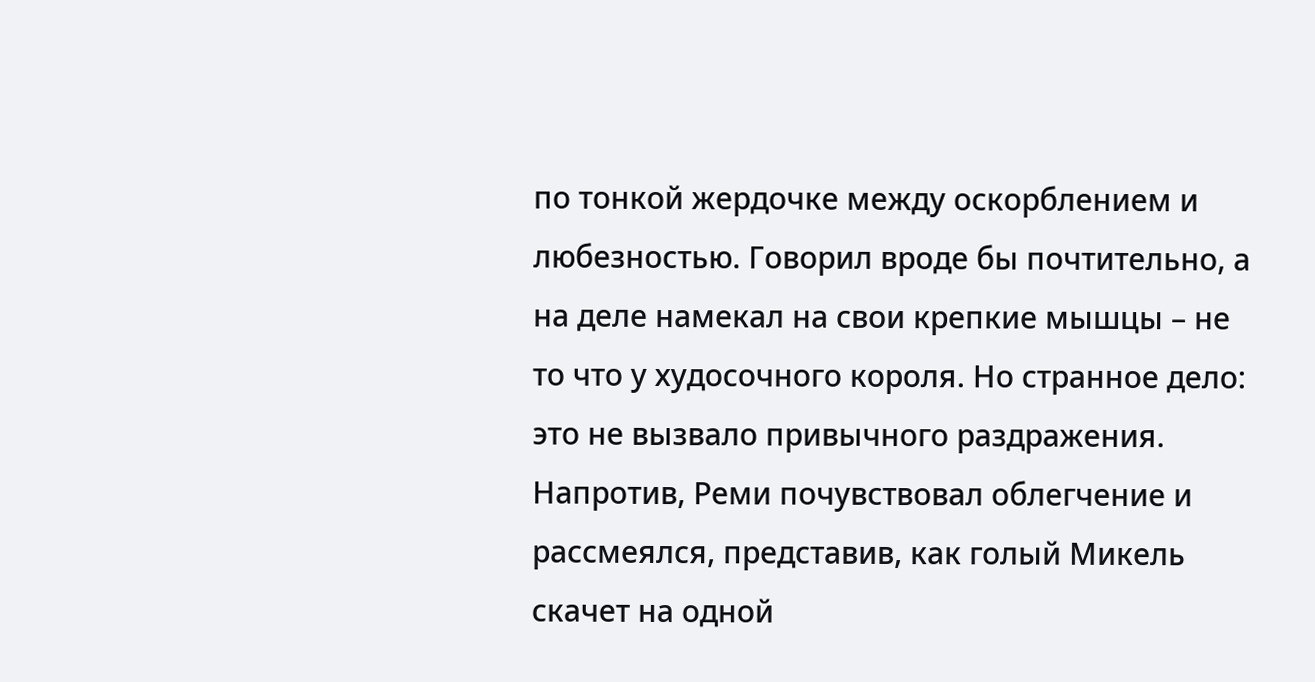по тонкой жердочке между оскорблением и любезностью. Говорил вроде бы почтительно, а на деле намекал на свои крепкие мышцы – не то что у худосочного короля. Но странное дело: это не вызвало привычного раздражения. Напротив, Реми почувствовал облегчение и рассмеялся, представив, как голый Микель скачет на одной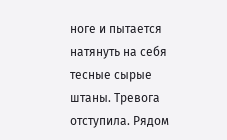ноге и пытается натянуть на себя тесные сырые штаны. Тревога отступила. Рядом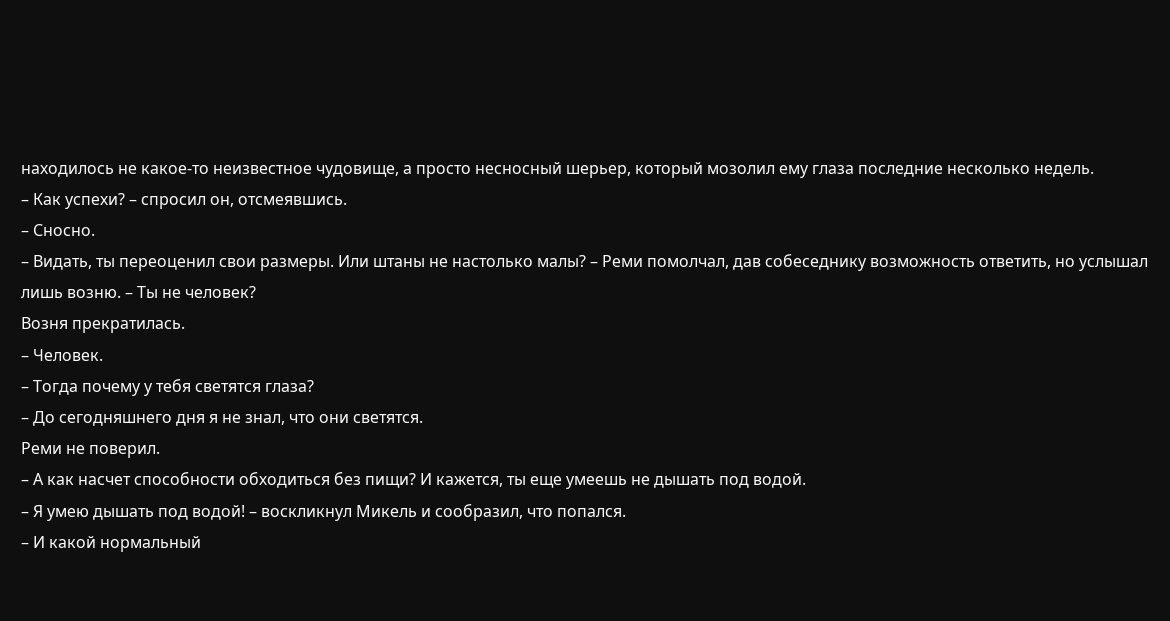находилось не какое-то неизвестное чудовище, а просто несносный шерьер, который мозолил ему глаза последние несколько недель.
– Как успехи? – спросил он, отсмеявшись.
– Сносно.
– Видать, ты переоценил свои размеры. Или штаны не настолько малы? – Реми помолчал, дав собеседнику возможность ответить, но услышал лишь возню. – Ты не человек?
Возня прекратилась.
– Человек.
– Тогда почему у тебя светятся глаза?
– До сегодняшнего дня я не знал, что они светятся.
Реми не поверил.
– А как насчет способности обходиться без пищи? И кажется, ты еще умеешь не дышать под водой.
– Я умею дышать под водой! – воскликнул Микель и сообразил, что попался.
– И какой нормальный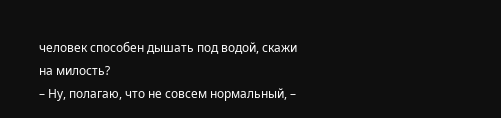человек способен дышать под водой, скажи на милость?
– Ну, полагаю, что не совсем нормальный, –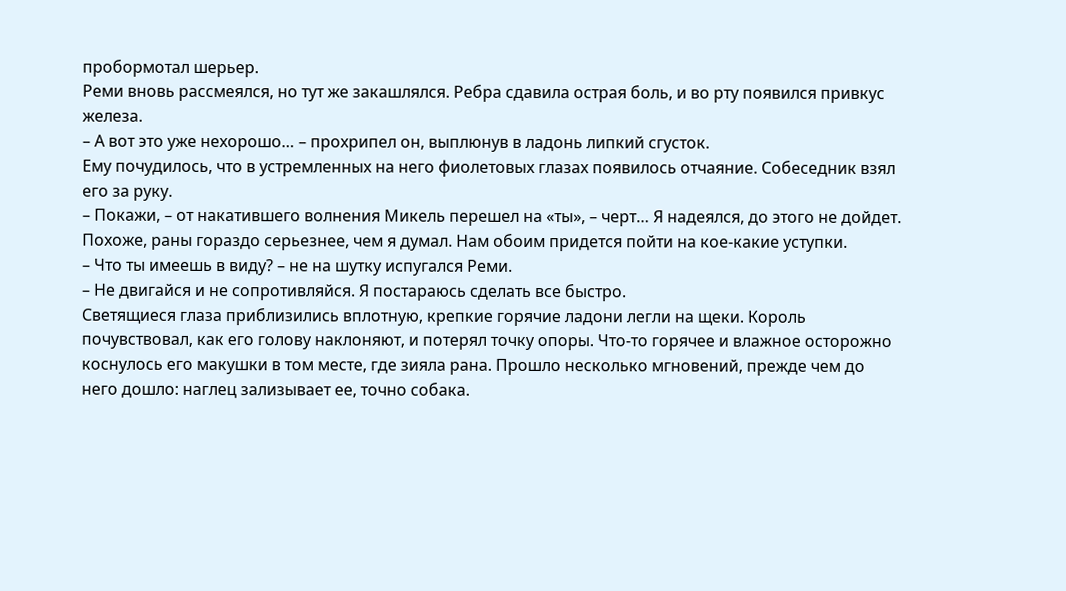пробормотал шерьер.
Реми вновь рассмеялся, но тут же закашлялся. Ребра сдавила острая боль, и во рту появился привкус железа.
– А вот это уже нехорошо… – прохрипел он, выплюнув в ладонь липкий сгусток.
Ему почудилось, что в устремленных на него фиолетовых глазах появилось отчаяние. Собеседник взял его за руку.
– Покажи, – от накатившего волнения Микель перешел на «ты», – черт… Я надеялся, до этого не дойдет. Похоже, раны гораздо серьезнее, чем я думал. Нам обоим придется пойти на кое-какие уступки.
– Что ты имеешь в виду? – не на шутку испугался Реми.
– Не двигайся и не сопротивляйся. Я постараюсь сделать все быстро.
Светящиеся глаза приблизились вплотную, крепкие горячие ладони легли на щеки. Король почувствовал, как его голову наклоняют, и потерял точку опоры. Что-то горячее и влажное осторожно коснулось его макушки в том месте, где зияла рана. Прошло несколько мгновений, прежде чем до него дошло: наглец зализывает ее, точно собака.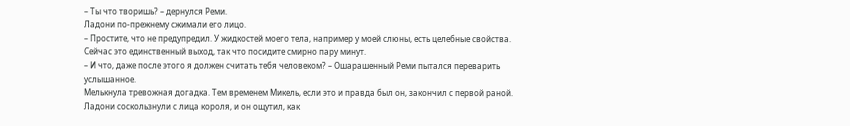– Ты что творишь? – дернулся Реми.
Ладони по-прежнему сжимали его лицо.
– Простите, что не предупредил. У жидкостей моего тела, например у моей слюны, есть целебные свойства. Сейчас это единственный выход, так что посидите смирно пару минут.
– И что, даже после этого я должен считать тебя человеком? – Ошарашенный Реми пытался переварить услышанное.
Мелькнула тревожная догадка. Тем временем Микель, если это и правда был он, закончил с первой раной. Ладони соскользнули с лица короля, и он ощутил, как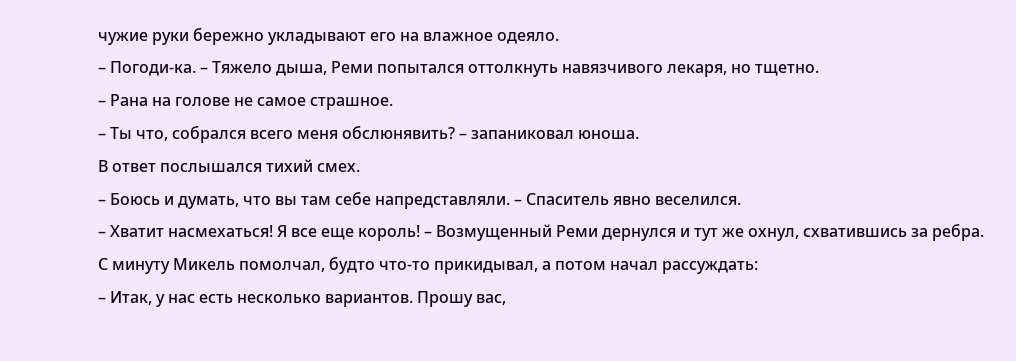чужие руки бережно укладывают его на влажное одеяло.
– Погоди-ка. – Тяжело дыша, Реми попытался оттолкнуть навязчивого лекаря, но тщетно.
– Рана на голове не самое страшное.
– Ты что, собрался всего меня обслюнявить? – запаниковал юноша.
В ответ послышался тихий смех.
– Боюсь и думать, что вы там себе напредставляли. – Спаситель явно веселился.
– Хватит насмехаться! Я все еще король! – Возмущенный Реми дернулся и тут же охнул, схватившись за ребра.
С минуту Микель помолчал, будто что-то прикидывал, а потом начал рассуждать:
– Итак, у нас есть несколько вариантов. Прошу вас,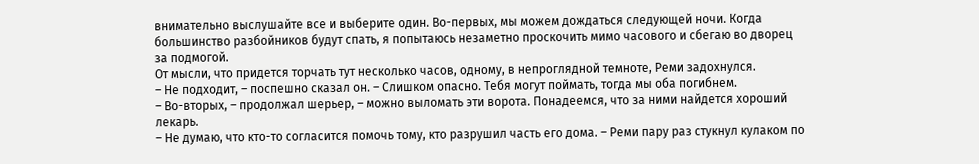внимательно выслушайте все и выберите один. Во-первых, мы можем дождаться следующей ночи. Когда большинство разбойников будут спать, я попытаюсь незаметно проскочить мимо часового и сбегаю во дворец за подмогой.
От мысли, что придется торчать тут несколько часов, одному, в непроглядной темноте, Реми задохнулся.
– Не подходит, – поспешно сказал он. – Слишком опасно. Тебя могут поймать, тогда мы оба погибнем.
– Во-вторых, – продолжал шерьер, – можно выломать эти ворота. Понадеемся, что за ними найдется хороший лекарь.
– Не думаю, что кто-то согласится помочь тому, кто разрушил часть его дома. – Реми пару раз стукнул кулаком по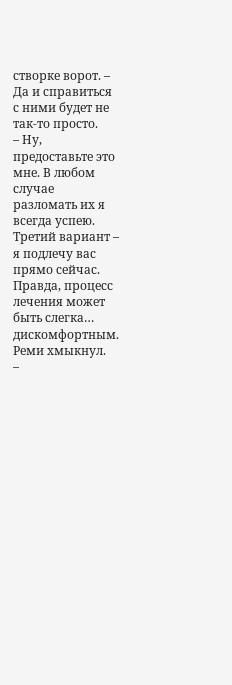створке ворот. – Да и справиться с ними будет не так-то просто.
– Ну, предоставьте это мне. В любом случае разломать их я всегда успею. Третий вариант – я подлечу вас прямо сейчас. Правда, процесс лечения может быть слегка… дискомфортным.
Реми хмыкнул.
–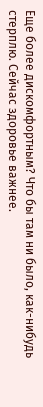Еще более дискомфортным? Что бы там ни было, как-нибудь стерплю. Сейчас здоровье важнее.